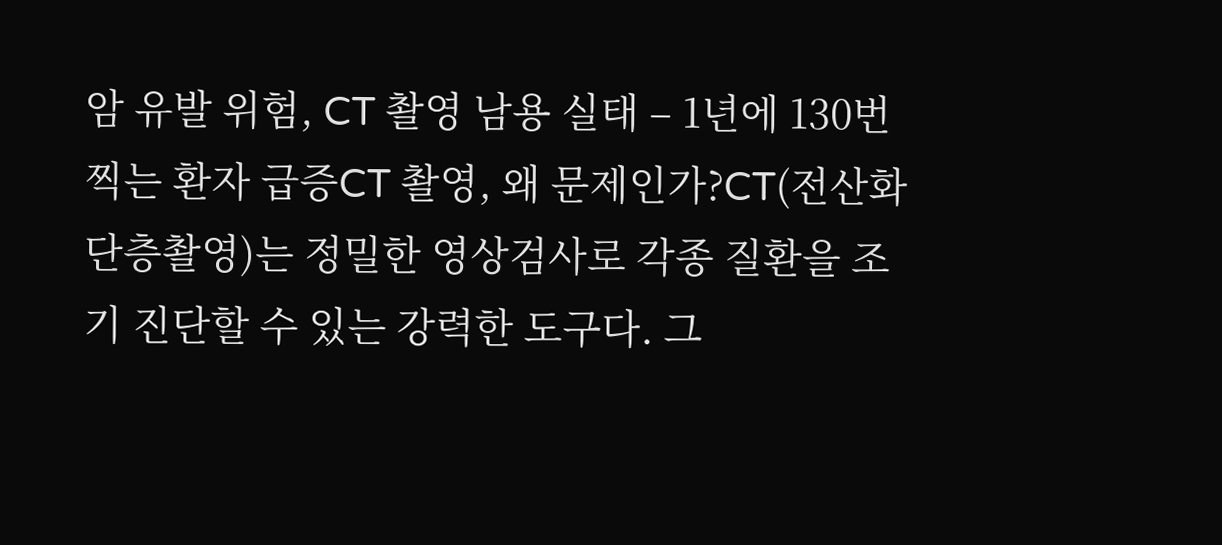암 유발 위험, CT 촬영 남용 실태 – 1년에 130번 찍는 환자 급증CT 촬영, 왜 문제인가?CT(전산화 단층촬영)는 정밀한 영상검사로 각종 질환을 조기 진단할 수 있는 강력한 도구다. 그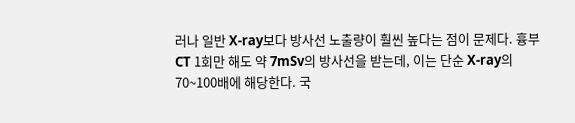러나 일반 X-ray보다 방사선 노출량이 훨씬 높다는 점이 문제다. 흉부 CT 1회만 해도 약 7mSv의 방사선을 받는데, 이는 단순 X-ray의 70~100배에 해당한다. 국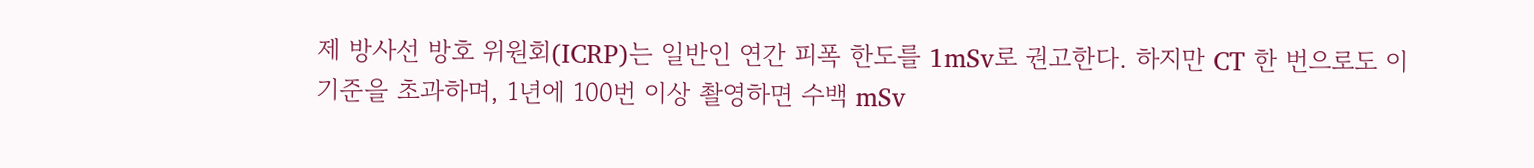제 방사선 방호 위원회(ICRP)는 일반인 연간 피폭 한도를 1mSv로 권고한다. 하지만 CT 한 번으로도 이 기준을 초과하며, 1년에 100번 이상 촬영하면 수백 mSv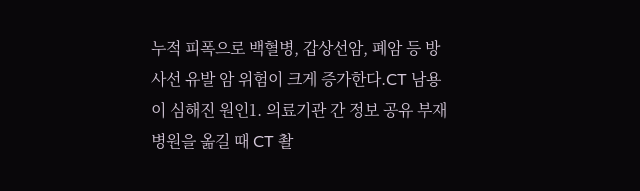누적 피폭으로 백혈병, 갑상선암, 폐암 등 방사선 유발 암 위험이 크게 증가한다.CT 남용이 심해진 원인1. 의료기관 간 정보 공유 부재병원을 옮길 때 CT 촬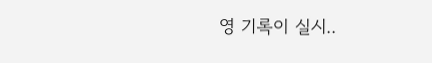영 기록이 실시..